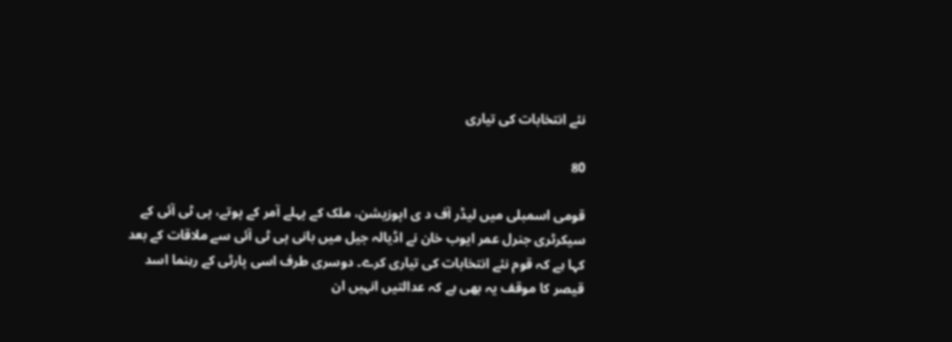نئے انتخابات کی تیاری

80

قومی اسمبلی میں لیڈر آف د ی اپوزیشن، ملک کے پہلے آمر کے پوتے، پی ٹی آئی کے سیکرٹری جنرل عمر ایوب خان نے اڈیالہ جیل میں بانی پی ٹی آئی سے ملاقات کے بعد کہا ہے کہ قوم نئے انتخابات کی تیاری کرے۔ دوسری طرف اسی پارٹی کے رہنما اسد قیصر کا موقف یہ بھی ہے کہ عدالتیں انہیں ان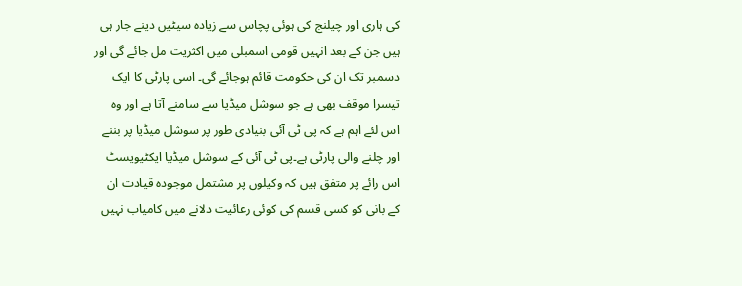کی ہاری اور چیلنج کی ہوئی پچاس سے زیادہ سیٹیں دینے جار ہی ہیں جن کے بعد انہیں قومی اسمبلی میں اکثریت مل جائے گی اور دسمبر تک ان کی حکومت قائم ہوجائے گی۔ اسی پارٹی کا ایک تیسرا موقف بھی ہے جو سوشل میڈیا سے سامنے آتا ہے اور وہ اس لئے اہم ہے کہ پی ٹی آئی بنیادی طور پر سوشل میڈیا پر بننے اور چلنے والی پارٹی ہے۔پی ٹی آئی کے سوشل میڈیا ایکٹیویسٹ اس رائے پر متفق ہیں کہ وکیلوں پر مشتمل موجودہ قیادت ان کے بانی کو کسی قسم کی کوئی رعائیت دلانے میں کامیاب نہیں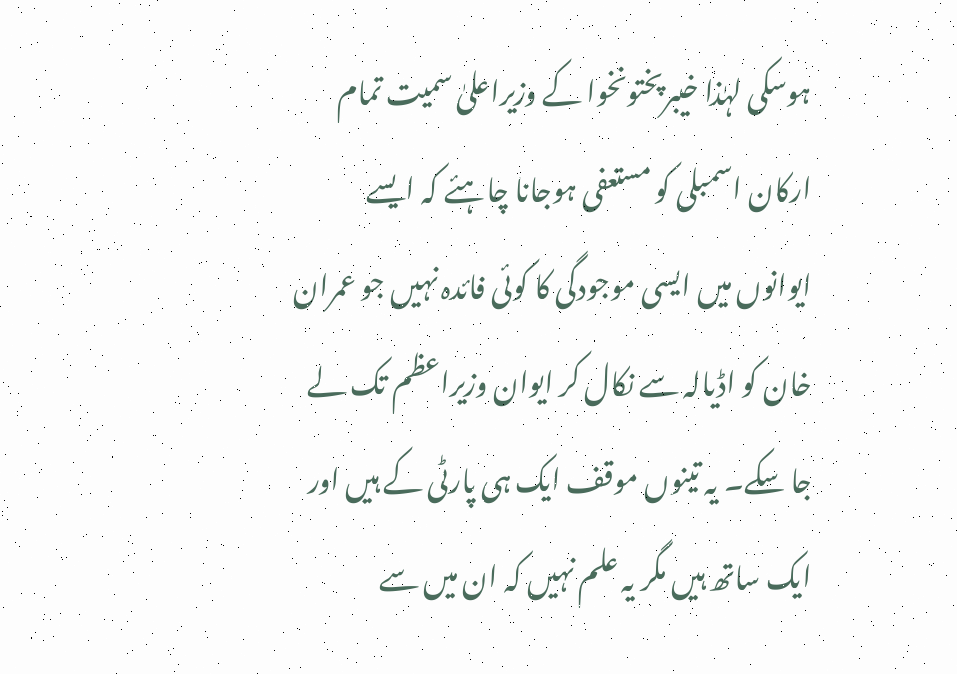ہوسکی لہٰذا خیبرپختونخوا کے وزیراعلیٰ سمیت تمام ارکان اسمبلی کو مستعفی ہوجانا چاہئے کہ ایسے ایوانوں میں ایسی موجودگی کا کوئی فائدہ نہیں جو عمران خان کو اڈیالہ سے نکال کر ایوان وزیراعظم تک لے جا سکے۔ یہ تینوں موقف ایک ہی پارٹی کے ہیں اور ایک ساتھ ہیں مگر یہ علم نہیں کہ ان میں سے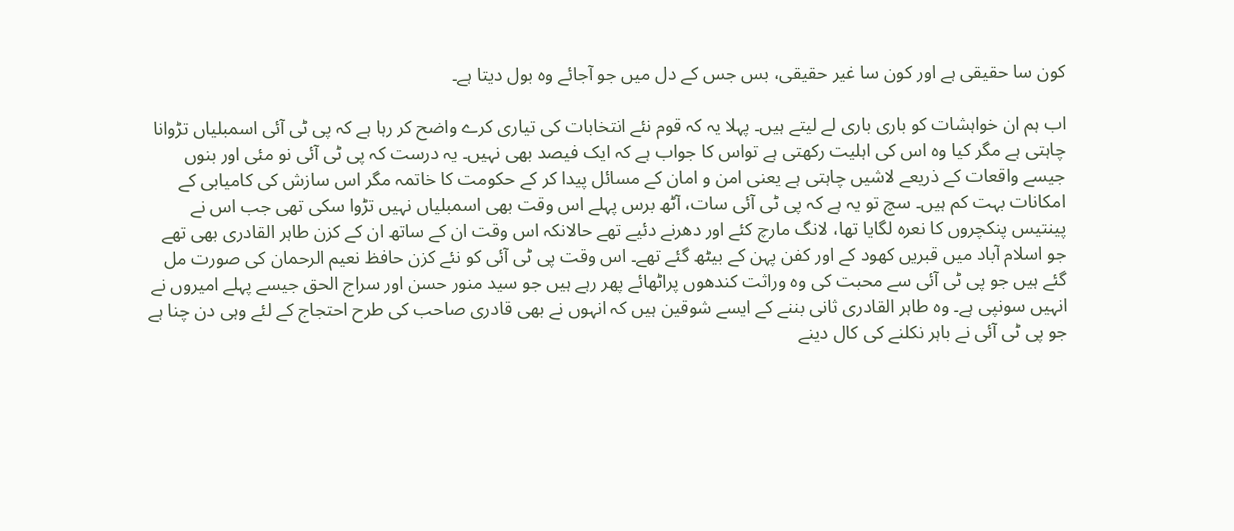کون سا حقیقی ہے اور کون سا غیر حقیقی، بس جس کے دل میں جو آجائے وہ بول دیتا ہے۔

اب ہم ان خواہشات کو باری باری لے لیتے ہیں۔ پہلا یہ کہ قوم نئے انتخابات کی تیاری کرے واضح کر رہا ہے کہ پی ٹی آئی اسمبلیاں تڑوانا چاہتی ہے مگر کیا وہ اس کی اہلیت رکھتی ہے تواس کا جواب ہے کہ ایک فیصد بھی نہیں۔ یہ درست کہ پی ٹی آئی نو مئی اور بنوں جیسے واقعات کے ذریعے لاشیں چاہتی ہے یعنی امن و امان کے مسائل پیدا کر کے حکومت کا خاتمہ مگر اس سازش کی کامیابی کے امکانات بہت کم ہیں۔ سچ تو یہ ہے کہ پی ٹی آئی سات، آٹھ برس پہلے اس وقت بھی اسمبلیاں نہیں تڑوا سکی تھی جب اس نے پینتیس پنکچروں کا نعرہ لگایا تھا، لانگ مارچ کئے اور دھرنے دئیے تھے حالانکہ اس وقت ان کے ساتھ ان کے کزن طاہر القادری بھی تھے جو اسلام آباد میں قبریں کھود کے اور کفن پہن کے بیٹھ گئے تھے۔ اس وقت پی ٹی آئی کو نئے کزن حافظ نعیم الرحمان کی صورت مل گئے ہیں جو پی ٹی آئی سے محبت کی وہ وراثت کندھوں پراٹھائے پھر رہے ہیں جو سید منور حسن اور سراج الحق جیسے پہلے امیروں نے انہیں سونپی ہے۔ وہ طاہر القادری ثانی بننے کے ایسے شوقین ہیں کہ انہوں نے بھی قادری صاحب کی طرح احتجاج کے لئے وہی دن چنا ہے جو پی ٹی آئی نے باہر نکلنے کی کال دینے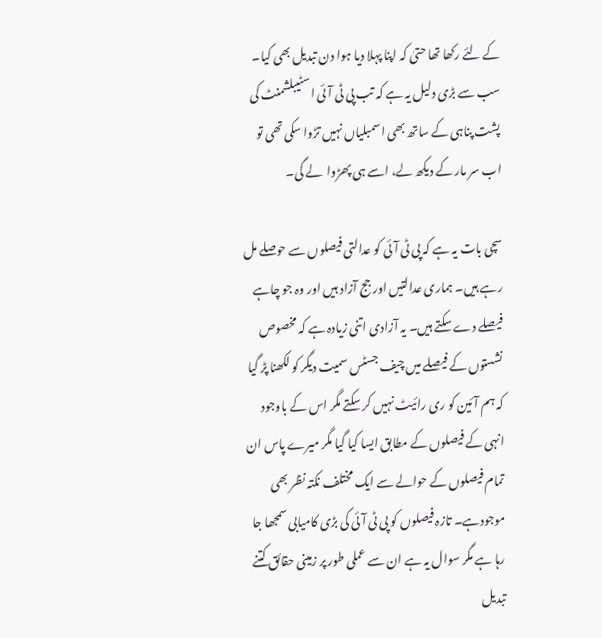کے لئے رکھا تھا حتیٰ کہ اپنا پہلا دیا ہوا دن تبدیل بھی کیا۔ سب سے بڑی دلیل یہ ہے کہ تب پی ٹی آئی اسٹیبلشمنٹ کی پشت پناہی کے ساتھ بھی اسمبلیاں نہیں تڑوا سکی تھی تو اب سر مار کے دیکھ لے، اسے ہی پھڑوا  لے گی۔

سچی بات یہ ہے کہ پی ٹی آئی کو عدالتی فیصلوں سے حوصلے مل رہے ہیں۔ ہماری عدالتیں اور جج آزاد ہیں اور وہ جو چاہے فیصلے دے سکتے ہیں۔ یہ آزادی اتنی زیادہ ہے کہ مخصوص نشستوں کے فیصلے میں چیف جسٹس سمیت دیگر کو لکھنا پڑ گیا کہ ہم آئین کو ری رائیٹ نہیں کر سکتے مگر اس کے باوجود انہی کے فیصلوں کے مطابق ایسا کیا گیا مگر میرے پاس ان تمام فیصلوں کے حوالے سے ایک مختلف نکتہ نظر بھی موجودہے۔ تازہ فیصلوں کو پی ٹی آئی کی بڑی کامیابی سمجھا جا رہا ہے مگر سوال یہ ہے ان سے عملی طور پر زمینی حقائق کتنے تبدیل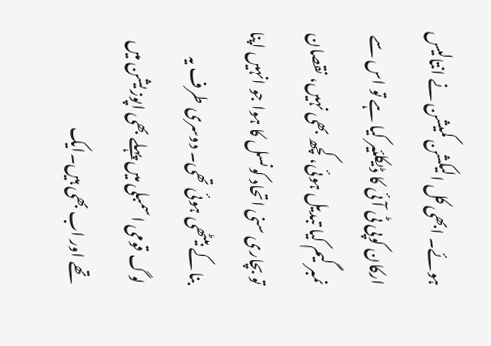ہوئے۔ ابھی کل الیکشن کمیشن نے انتالیس ارکان کوپی ٹی آئی کا ڈیکلئیر کیا ہے تو اس سے نمبر گیم کیا تبدیل ہوئی، کچھ بھی نہیں، نقصان تو بچاری سنی اتحاد کونسل کا ہوا جو انہیں اپنا بنا کے بیٹھی ہوئی تھی۔ دوسری طرف یہ لوگ قومی اسمبلی میں پہلے بھی اپوزیشن میں تھے اور اب بھی ہیں۔ایک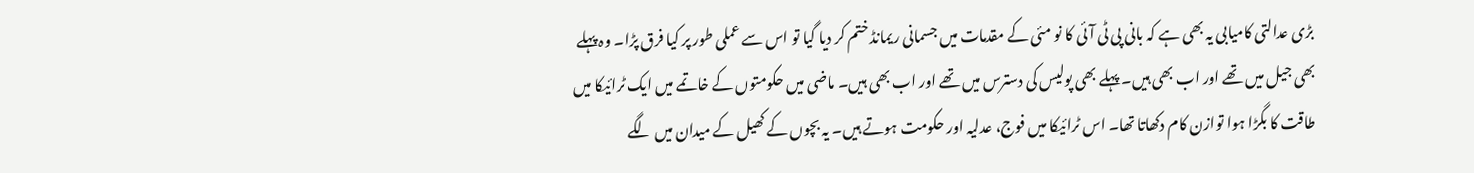بڑی عدالتی کامیابی یہ بھی ہے کہ بانی پی ٹی آئی کا نو مئی کے مقدمات میں جسمانی ریمانڈ ختم کر دیا گیا تو اس سے عملی طور پر کیا فرق پڑا۔ وہ پہلے بھی جیل میں تھے اور اب بھی ہیں۔ پہلے بھی پولیس کی دسترس میں تھے اور اب بھی ہیں۔ ماضی میں حکومتوں کے خاتمے میں ایک ٹرائیکا میں طاقت کا بگڑا ہوا توازن کام دکھاتا تھا۔ اس ٹرائیکا میں فوج، عدلیہ اور حکومت ہوتے ہیں۔ یہ بچوں کے کھیل کے میدان میں لگے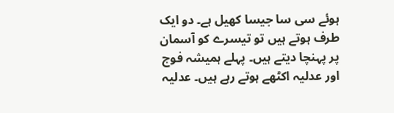ہوئے سی سا جیسا کھیل ہے۔ دو ایک طرف ہوتے ہیں تو تیسرے کو آسمان پر پہنچا دیتے ہیں۔ پہلے ہمیشہ فوج اور عدلیہ اکٹھے ہوتے رہے ہیں۔ عدلیہ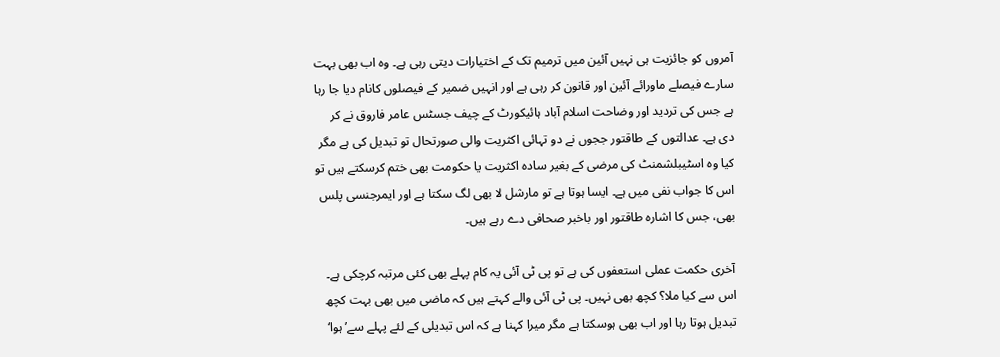آمروں کو جائزیت ہی نہیں آئین میں ترمیم تک کے اختیارات دیتی رہی ہے۔ وہ اب بھی بہت سارے فیصلے ماورائے آئین اور قانون کر رہی ہے اور انہیں ضمیر کے فیصلوں کانام دیا جا رہا ہے جس کی تردید اور وضاحت اسلام آباد ہائیکورٹ کے چیف جسٹس عامر فاروق نے کر دی ہے۔ عدالتوں کے طاقتور ججوں نے دو تہائی اکثریت والی صورتحال تو تبدیل کی ہے مگر کیا وہ اسٹیبلشمنٹ کی مرضی کے بغیر سادہ اکثریت یا حکومت بھی ختم کرسکتے ہیں تو اس کا جواب نفی میں ہے۔ ایسا ہوتا ہے تو مارشل لا بھی لگ سکتا ہے اور ایمرجنسی پلس بھی، جس کا اشارہ طاقتور اور باخبر صحافی دے رہے ہیں۔

آخری حکمت عملی استعفوں کی ہے تو پی ٹی آئی یہ کام پہلے بھی کئی مرتبہ کرچکی ہے۔ اس سے کیا ملا؟ کچھ بھی نہیں۔ پی ٹی آئی والے کہتے ہیں کہ ماضی میں بھی بہت کچھ تبدیل ہوتا رہا اور اب بھی ہوسکتا ہے مگر میرا کہنا ہے کہ اس تبدیلی کے لئے پہلے سے’ہوا‘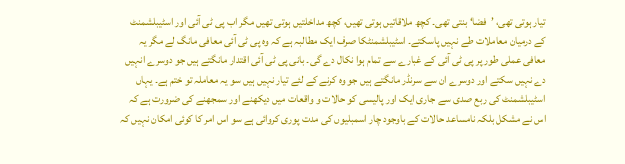تیار ہوتی تھی، ’فضا‘ بنتی تھی۔ کچھ ملاقاتیں ہوتی تھیں، کچھ مداخلتیں ہوتی تھیں مگر اب پی ٹی آئی اور اسٹیبلشمنٹ کے درمیان معاملات طے نہیں پاسکتے۔ اسٹیبلشمنٹکا صرف ایک مطالبہ ہے کہ وہ پی ٹی آئی معافی مانگ لے مگر یہ معافی عملی طور پر پی ٹی آئی کے غبارے سے تمام ہوا نکال دے گی۔ بانی پی ٹی آئی اقتدار مانگتے ہیں جو دوسرے انہیں دے نہیں سکتے اور دوسرے ان سے سرنڈر مانگتے ہیں جو وہ کرنے کے لئے تیار نہیں ہیں سو یہ معاملہ تو ختم ہے۔ یہاں اسٹیبلشمنٹ کی ربع صدی سے جاری ایک اور پالیسی کو حالات و واقعات میں دیکھنے اور سمجھنے کی ضرورت ہے کہ اس نے مشکل بلکہ نامساعد حالات کے باوجود چار اسمبلیوں کی مدت پوری کروائی ہے سو اس امر کا کوئی امکان نہیں کہ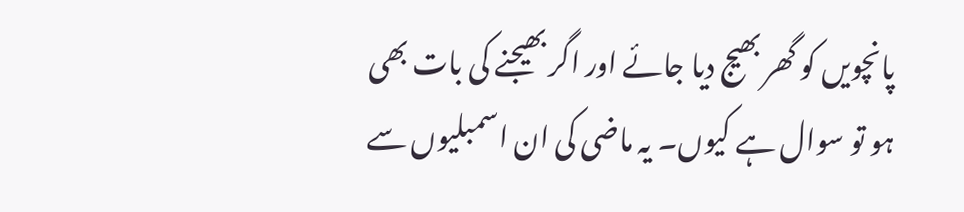پانچویں کو گھر بھیج دیا جائے اور اگر بھیجنے کی بات بھی ہو تو سوال ہے کیوں۔ یہ ماضی کی ان اسمبلیوں سے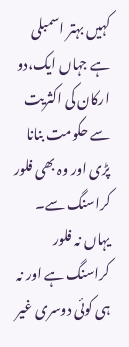کہیں بہتر اسمبلی ہے جہاں ایک،دو ارکان کی اکثریت سے حکومت بنانا پڑی اور وہ بھی فلور کراسنگ سے۔ یہاں نہ فلور کراسنگ ہے اور نہ ہی کوئی دوسری غیر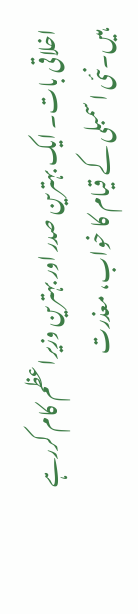اخلاقی بات۔ ایک بہترین صدر اور بہترین وزیراعظم کام کررہے ہیں۔نئی اسمبلی کے قیام کا خواب، معذرت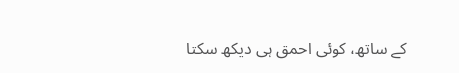کے ساتھ، کوئی احمق ہی دیکھ سکتا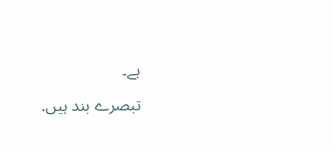ہے۔

تبصرے بند ہیں.